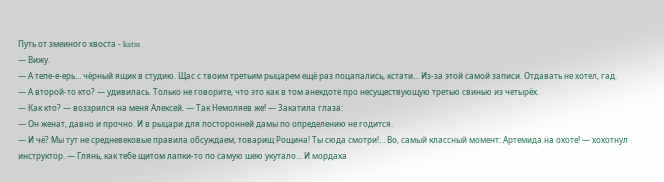Путь от змеиного хвоста - katss
— Вижу.
— А тепе-е-ерь… чёрный ящик в студию. Щас с твоим третьим рыцарем ещё раз поцапались, кстати… Из-за этой самой записи. Отдавать не хотел, гад.
— А второй-то кто? — удивилась. Только не говорите, что это как в том анекдоте про несуществующую третью свинью из четырёх.
— Как кто? — воззрился на меня Алексей. — Так Немоляев же! — Закатила глаза:
— Он женат, давно и прочно. И в рыцари для посторонней дамы по определению не годится.
— И чё? Мы тут не средневековые правила обсуждаем, товарищ Рощина! Ты сюда смотри!… Во, самый классный момент: Артемида на охоте! — хохотнул инструктор. — Глянь, как тебе щитом лапки-то по самую шею укутало… И мордаха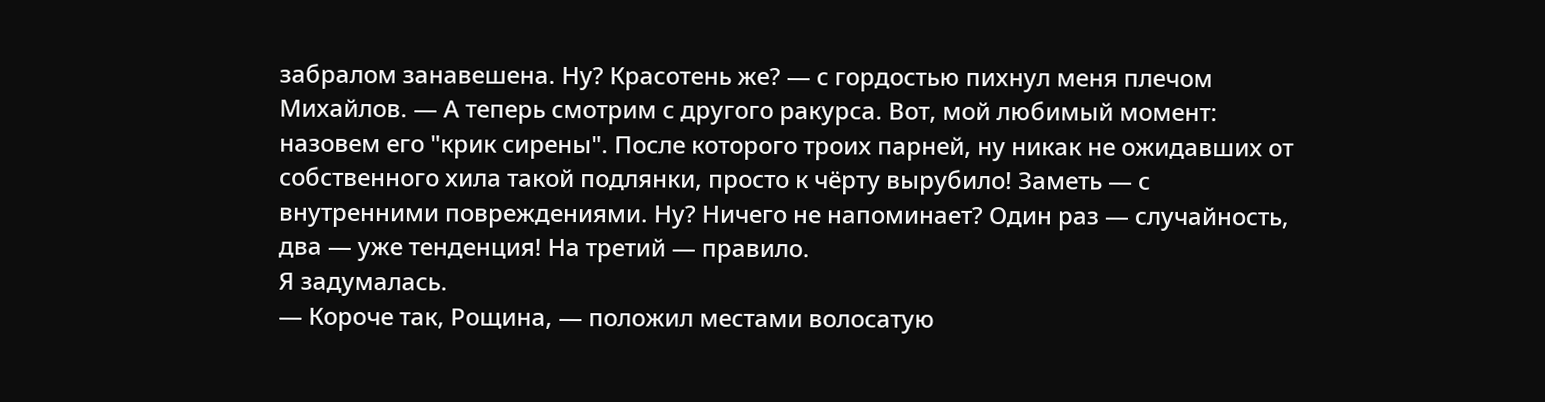забралом занавешена. Ну? Красотень же? — с гордостью пихнул меня плечом Михайлов. — А теперь смотрим с другого ракурса. Вот, мой любимый момент: назовем его "крик сирены". После которого троих парней, ну никак не ожидавших от собственного хила такой подлянки, просто к чёрту вырубило! Заметь — с внутренними повреждениями. Ну? Ничего не напоминает? Один раз — случайность, два — уже тенденция! На третий — правило.
Я задумалась.
— Короче так, Рощина, — положил местами волосатую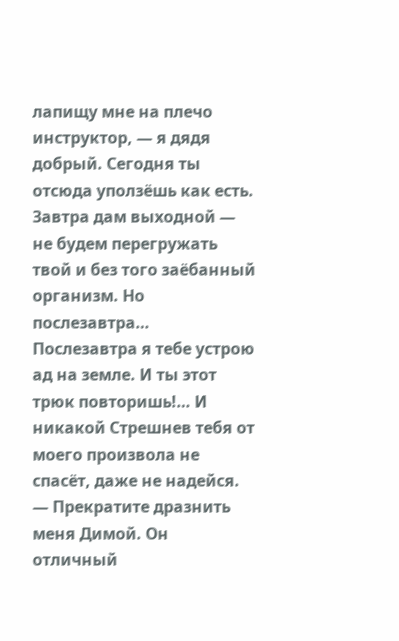лапищу мне на плечо инструктор, — я дядя добрый. Сегодня ты отсюда уползёшь как есть. Завтра дам выходной — не будем перегружать твой и без того заёбанный организм. Но послезавтра… Послезавтра я тебе устрою ад на земле. И ты этот трюк повторишь!… И никакой Стрешнев тебя от моего произвола не спасёт, даже не надейся.
— Прекратите дразнить меня Димой. Он отличный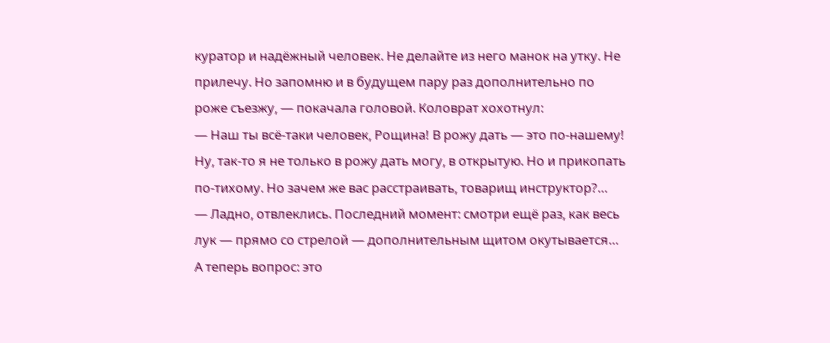куратор и надёжный человек. Не делайте из него манок на утку. Не прилечу. Но запомню и в будущем пару раз дополнительно по роже съезжу, — покачала головой. Коловрат хохотнул:
— Наш ты всё-таки человек, Рощина! В рожу дать — это по-нашему!
Ну, так-то я не только в рожу дать могу, в открытую. Но и прикопать по-тихому. Но зачем же вас расстраивать, товарищ инструктор?…
— Ладно, отвлеклись. Последний момент: смотри ещё раз, как весь лук — прямо со стрелой — дополнительным щитом окутывается… А теперь вопрос: это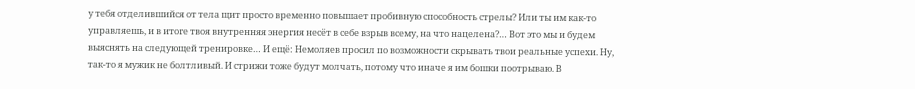у тебя отделившийся от тела щит просто временно повышает пробивную способность стрелы? Или ты им как-то управляешь, и в итоге твоя внутренняя энергия несёт в себе взрыв всему, на что нацелена?… Вот это мы и будем выяснять на следующей тренировке… И ещё: Немоляев просил по возможности скрывать твои реальные успехи. Ну, так-то я мужик не болтливый. И стрижи тоже будут молчать, потому что иначе я им бошки поотрываю. В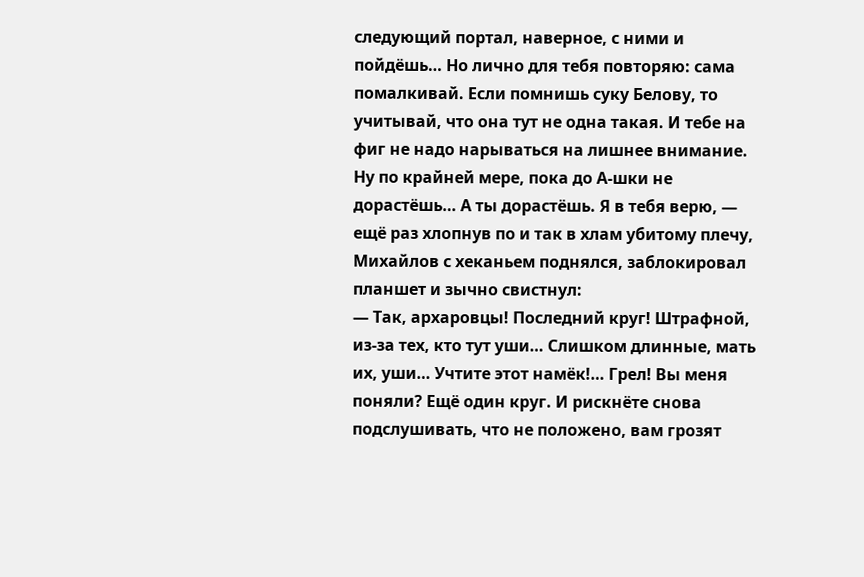следующий портал, наверное, с ними и пойдёшь… Но лично для тебя повторяю: сама помалкивай. Если помнишь суку Белову, то учитывай, что она тут не одна такая. И тебе на фиг не надо нарываться на лишнее внимание. Ну по крайней мере, пока до А-шки не дорастёшь… А ты дорастёшь. Я в тебя верю, — ещё раз хлопнув по и так в хлам убитому плечу, Михайлов с хеканьем поднялся, заблокировал планшет и зычно свистнул:
— Так, архаровцы! Последний круг! Штрафной, из-за тех, кто тут уши… Слишком длинные, мать их, уши… Учтите этот намёк!… Грел! Вы меня поняли? Ещё один круг. И рискнёте снова подслушивать, что не положено, вам грозят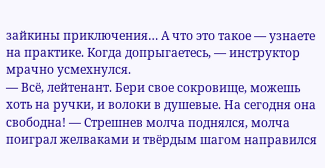зайкины приключения… А что это такое — узнаете на практике. Когда допрыгаетесь, — инструктор мрачно усмехнулся.
— Всё, лейтенант. Бери свое сокровище, можешь хоть на ручки, и волоки в душевые. На сегодня она свободна! — Стрешнев молча поднялся, молча поиграл желваками и твёрдым шагом направился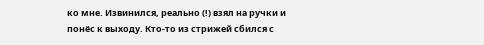ко мне. Извинился, реально (!) взял на ручки и понёс к выходу. Кто-то из стрижей сбился с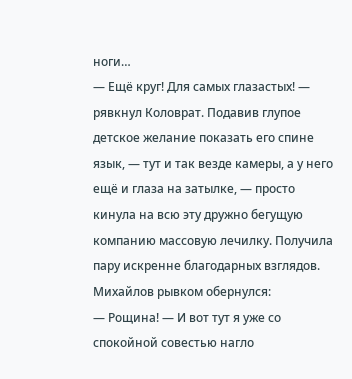ноги…
— Ещё круг! Для самых глазастых! — рявкнул Коловрат. Подавив глупое детское желание показать его спине язык, — тут и так везде камеры, а у него ещё и глаза на затылке, — просто кинула на всю эту дружно бегущую компанию массовую лечилку. Получила пару искренне благодарных взглядов. Михайлов рывком обернулся:
— Рощина! — И вот тут я уже со спокойной совестью нагло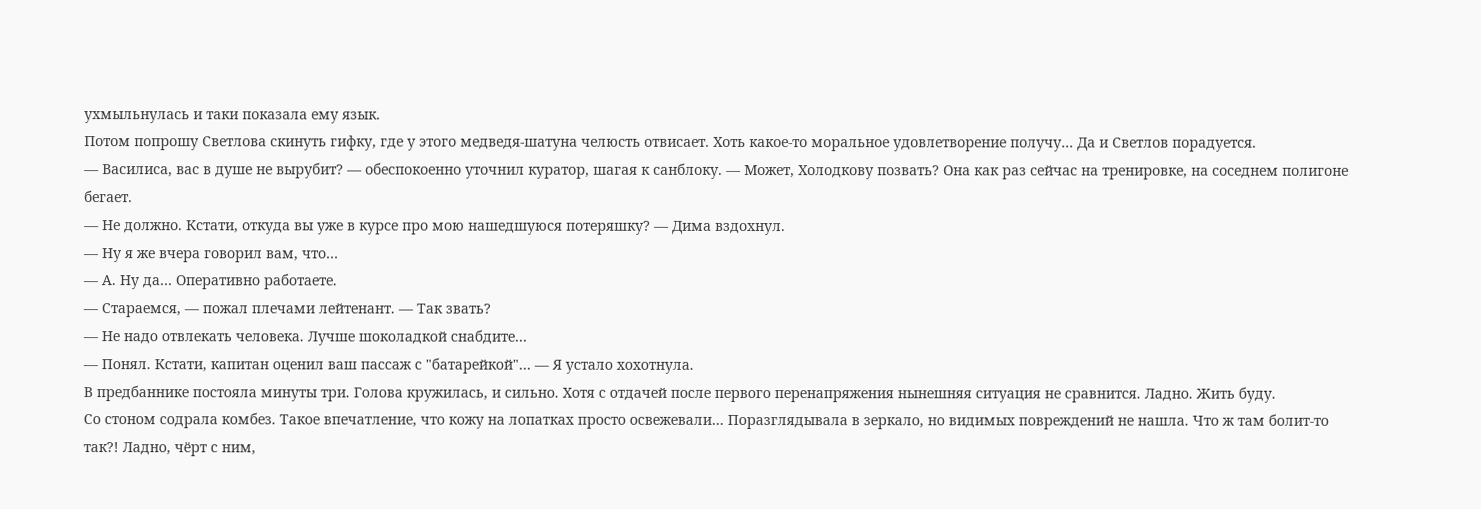ухмыльнулась и таки показала ему язык.
Потом попрошу Светлова скинуть гифку, где у этого медведя-шатуна челюсть отвисает. Хоть какое-то моральное удовлетворение получу… Да и Светлов порадуется.
— Василиса, вас в душе не вырубит? — обеспокоенно уточнил куратор, шагая к санблоку. — Может, Холодкову позвать? Она как раз сейчас на тренировке, на соседнем полигоне бегает.
— Не должно. Кстати, откуда вы уже в курсе про мою нашедшуюся потеряшку? — Дима вздохнул.
— Ну я же вчера говорил вам, что…
— А. Ну да… Оперативно работаете.
— Стараемся, — пожал плечами лейтенант. — Так звать?
— Не надо отвлекать человека. Лучше шоколадкой снабдите…
— Понял. Кстати, капитан оценил ваш пассаж с "батарейкой"… — Я устало хохотнула.
В предбаннике постояла минуты три. Голова кружилась, и сильно. Хотя с отдачей после первого перенапряжения нынешняя ситуация не сравнится. Ладно. Жить буду.
Со стоном содрала комбез. Такое впечатление, что кожу на лопатках просто освежевали… Поразглядывала в зеркало, но видимых повреждений не нашла. Что ж там болит-то так?! Ладно, чёрт с ним,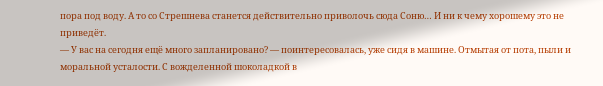пора под воду. А то со Стрешнева станется действительно приволочь сюда Соню… И ни к чему хорошему это не приведёт.
— У вас на сегодня ещё много запланировано? — поинтересовалась, уже сидя в машине. Отмытая от пота, пыли и моральной усталости. С вожделенной шоколадкой в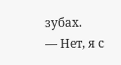зубах.
— Нет, я с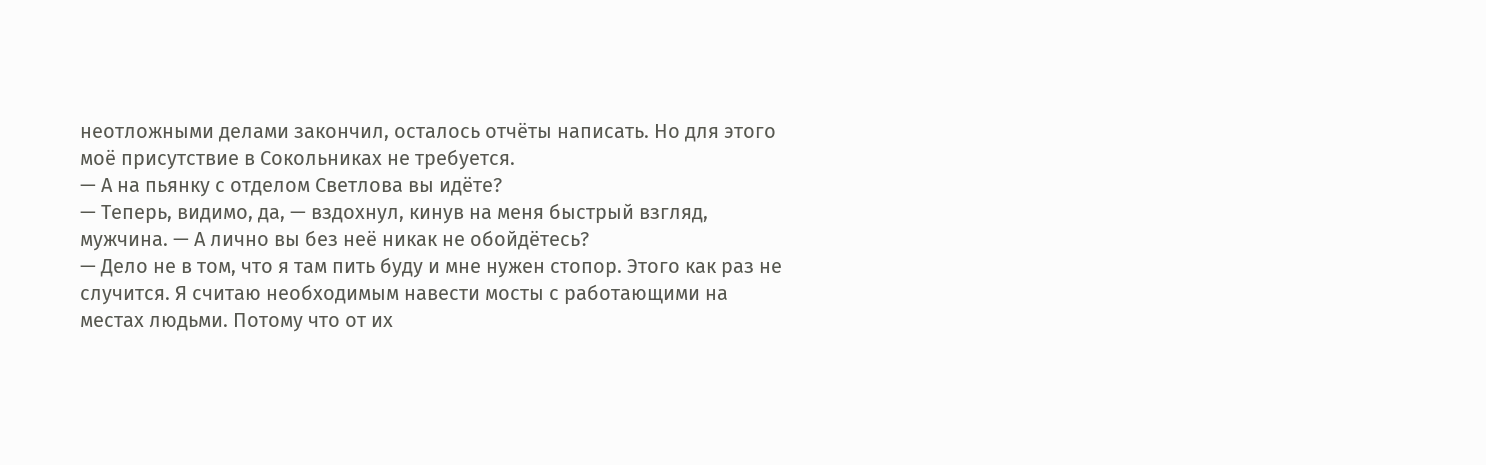неотложными делами закончил, осталось отчёты написать. Но для этого моё присутствие в Сокольниках не требуется.
— А на пьянку с отделом Светлова вы идёте?
— Теперь, видимо, да, — вздохнул, кинув на меня быстрый взгляд, мужчина. — А лично вы без неё никак не обойдётесь?
— Дело не в том, что я там пить буду и мне нужен стопор. Этого как раз не случится. Я считаю необходимым навести мосты с работающими на местах людьми. Потому что от их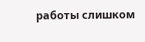работы слишком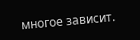многое зависит.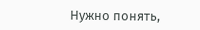Нужно понять,